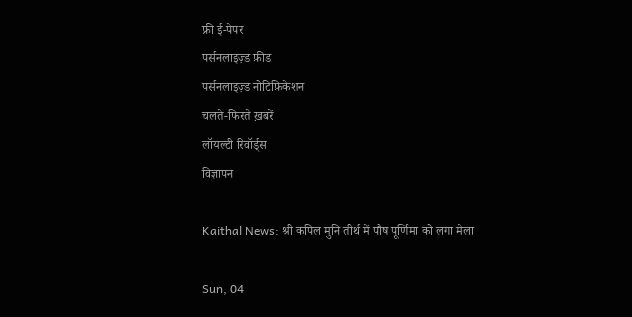फ्री ई-पेपर
पर्सनलाइज़्ड फ़ीड
पर्सनलाइज़्ड नोटिफ़िकेशन
चलते-फिरते ख़बरें
लॉयल्टी रिवॉर्ड्स
विज्ञापन

Kaithal News: श्री कपिल मुनि तीर्थ में पौष पूर्णिमा को लगा मेला

Sun, 04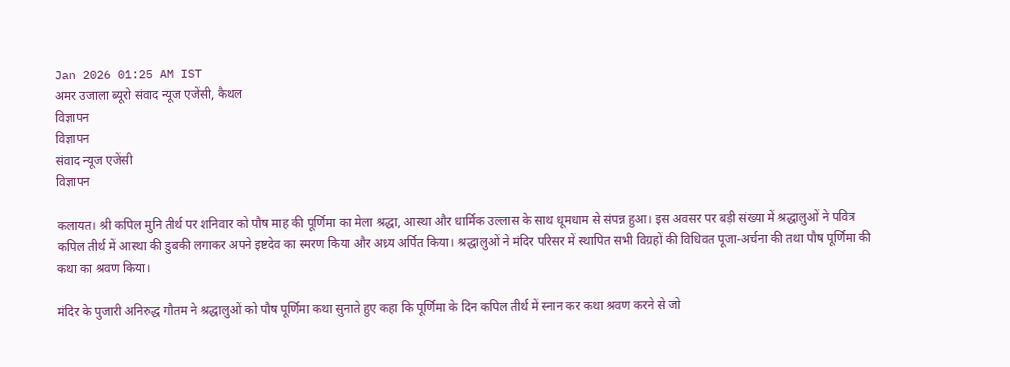Jan 2026 01:25 AM IST
अमर उजाला ब्यूरो संवाद न्यूज एजेंसी, कैथल
विज्ञापन
विज्ञापन
संवाद न्यूज एजेंसी
विज्ञापन

कलायत। श्री कपिल मुनि तीर्थ पर शनिवार को पौष माह की पूर्णिमा का मेला श्रद्धा, आस्था और धार्मिक उल्लास के साथ धूमधाम से संपन्न हुआ। इस अवसर पर बड़ी संख्या में श्रद्धालुओं ने पवित्र कपिल तीर्थ में आस्था की डुबकी लगाकर अपने इष्टदेव का स्मरण किया और अध्र्य अर्पित किया। श्रद्धालुओं ने मंदिर परिसर में स्थापित सभी विग्रहों की विधिवत पूजा-अर्चना की तथा पौष पूर्णिमा की कथा का श्रवण किया।

मंदिर के पुजारी अनिरुद्ध गौतम ने श्रद्धालुओं को पौष पूर्णिमा कथा सुनाते हुए कहा कि पूर्णिमा के दिन कपिल तीर्थ में स्नान कर कथा श्रवण करने से जो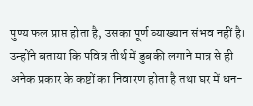पुण्य फल प्राप्त होता है, उसका पूर्ण व्याख्यान संभव नहीं है। उन्होंने बताया कि पवित्र तीर्थ में डुबकी लगाने मात्र से ही अनेक प्रकार के कष्टों का निवारण होता है तथा घर में धन-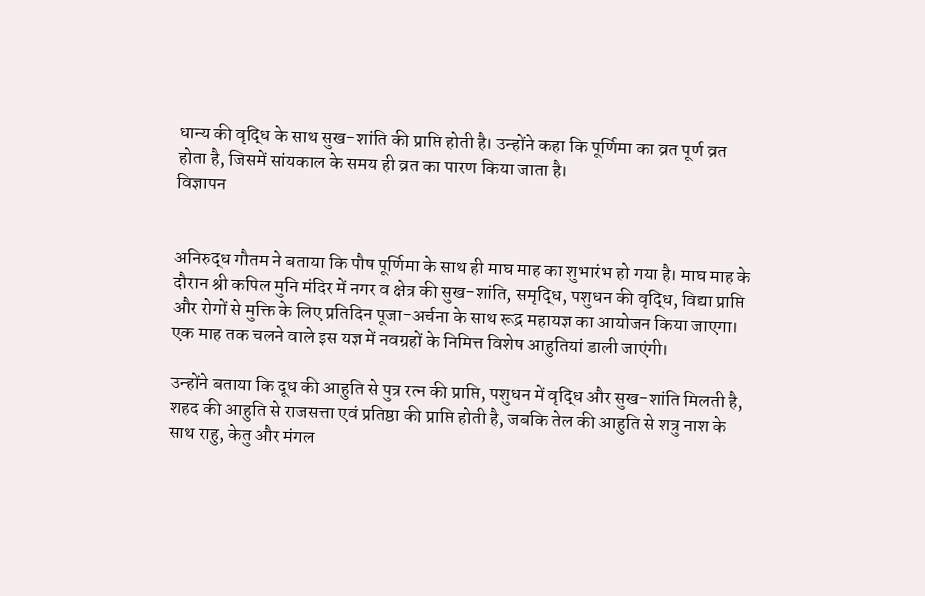धान्य की वृद्धि के साथ सुख-शांति की प्राप्ति होती है। उन्होंने कहा कि पूर्णिमा का व्रत पूर्ण व्रत होता है, जिसमें सांयकाल के समय ही व्रत का पारण किया जाता है।
विज्ञापन


अनिरुद्ध गौतम ने बताया कि पौष पूर्णिमा के साथ ही माघ माह का शुभारंभ हो गया है। माघ माह के दौरान श्री कपिल मुनि मंदिर में नगर व क्षेत्र की सुख-शांति, समृद्धि, पशुधन की वृद्धि, विद्या प्राप्ति और रोगों से मुक्ति के लिए प्रतिदिन पूजा-अर्चना के साथ रूद्र महायज्ञ का आयोजन किया जाएगा। एक माह तक चलने वाले इस यज्ञ में नवग्रहों के निमित्त विशेष आहुतियां डाली जाएंगी।

उन्होंने बताया कि दूध की आहुति से पुत्र रत्न की प्राप्ति, पशुधन में वृद्धि और सुख-शांति मिलती है, शहद की आहुति से राजसत्ता एवं प्रतिष्ठा की प्राप्ति होती है, जबकि तेल की आहुति से शत्रु नाश के साथ राहु, केतु और मंगल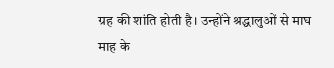ग्रह की शांति होती है। उन्होंने श्रद्धालुओं से माघ माह के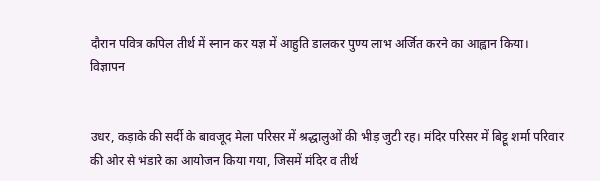दौरान पवित्र कपिल तीर्थ में स्नान कर यज्ञ में आहुति डालकर पुण्य लाभ अर्जित करने का आह्वान किया।
विज्ञापन


उधर, कड़ाके की सर्दी के बावजूद मेला परिसर में श्रद्धालुओं की भीड़ जुटी रह। मंदिर परिसर में बिट्टू शर्मा परिवार की ओर से भंडारे का आयोजन किया गया, जिसमें मंदिर व तीर्थ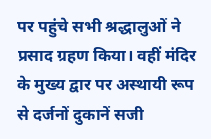पर पहुंचे सभी श्रद्धालुओं ने प्रसाद ग्रहण किया। वहीं मंदिर के मुख्य द्वार पर अस्थायी रूप से दर्जनों दुकानें सजी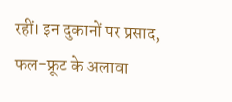रहीं। इन दुकानों पर प्रसाद, फल-फ्रूट के अलावा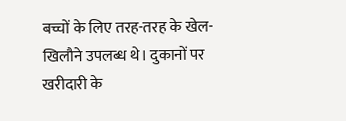बच्चों के लिए तरह-तरह के खेल-खिलौने उपलब्ध थे। दुकानों पर खरीदारी के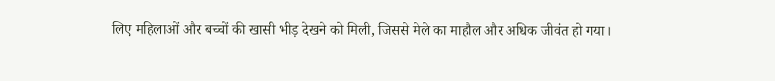लिए महिलाओं और बच्चों की खासी भीड़ देखने को मिली, जिससे मेले का माहौल और अधिक जीवंत हो गया।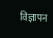विज्ञापन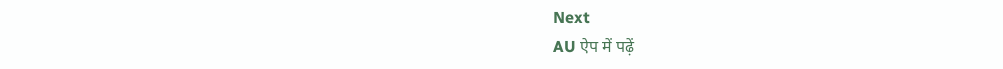Next
AU ऐप में पढ़ें